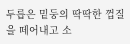두릅은 밑둥의 딱딱한 껍질을 떼어내고 소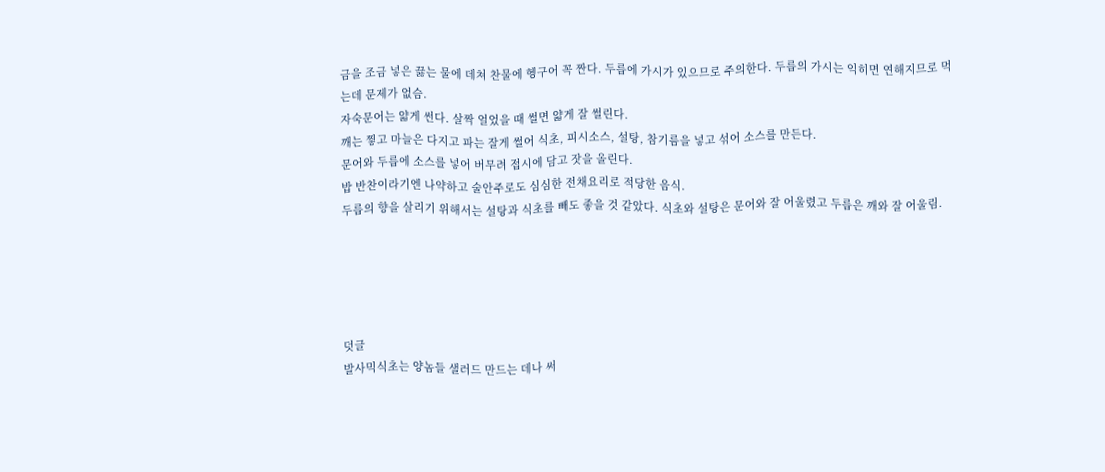금을 조금 넣은 끓는 물에 데쳐 찬물에 헹구어 꼭 짠다. 두릅에 가시가 있으므로 주의한다. 두릅의 가시는 익히면 연해지므로 먹는데 문제가 없슴.
자숙문어는 얇게 썬다. 살짝 얼었을 때 썰면 얇게 잘 썰린다.
깨는 찧고 마늘은 다지고 파는 잘게 썰어 식초, 피시소스, 설탕, 참기름을 넣고 섞어 소스를 만든다.
문어와 두릅에 소스를 넣어 버무려 접시에 담고 잣을 올린다.
밥 반찬이라기엔 나약하고 술안주로도 심심한 전채요리로 적당한 음식.
두릅의 향을 살리기 위해서는 설탕과 식초를 빼도 좋을 것 같았다. 식초와 설탕은 문어와 잘 어울렸고 두릅은 깨와 잘 어울림.





덧글
발사믹식초는 양놈들 샐러드 만드는 데나 써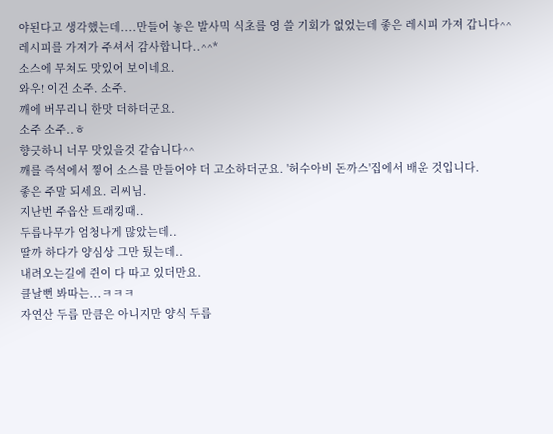야된다고 생각했는데....만들어 놓은 발사믹 식초를 영 쓸 기회가 없었는데 좋은 레시피 가져 갑니다^^
레시피를 가져가 주셔서 감사합니다..^^*
소스에 무쳐도 맛있어 보이네요.
와우! 이건 소주. 소주.
깨에 버무리니 한맛 더하더군요.
소주 소주..ㅎ
향긋하니 너무 맛있을것 같습니다^^
깨를 즉석에서 찧어 소스를 만들어야 더 고소하더군요. '허수아비 돈까스'집에서 배운 것입니다.
좋은 주말 되세요. 리씨님.
지난번 주읍산 트래킹때..
두릅나무가 엄청나게 많았는데..
딸까 하다가 양심상 그만 뒀는데..
내려오는길에 쥔이 다 따고 있더만요.
클날뻔 봐따는...ㅋㅋㅋ
자연산 두릅 만큼은 아니지만 양식 두릅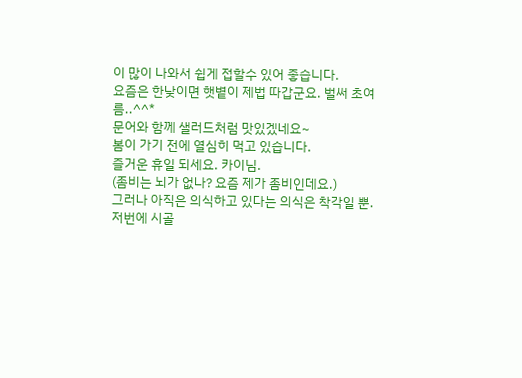이 많이 나와서 쉽게 접할수 있어 좋습니다.
요즘은 한낮이면 햇볕이 제법 따갑군요. 벌써 초여름..^^*
문어와 함께 샐러드처럼 맛있겠네요~
봄이 가기 전에 열심히 먹고 있습니다.
즐거운 휴일 되세요. 카이님.
(좀비는 뇌가 없나? 요즘 제가 좀비인데요.)
그러나 아직은 의식하고 있다는 의식은 착각일 뿐.
저번에 시골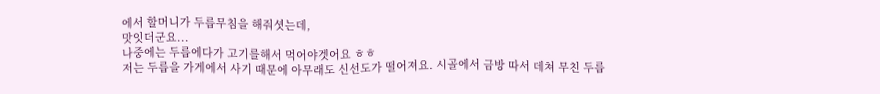에서 할머니가 두릅무침을 해줘셧는데,
맛잇더군요...
나중에는 두릅에다가 고기를해서 먹어야겟어요 ㅎㅎ
저는 두릅을 가게에서 사기 때문에 아무래도 신선도가 떨어져요. 시골에서 금방 따서 데쳐 무친 두릅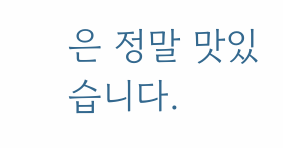은 정말 맛있습니다.